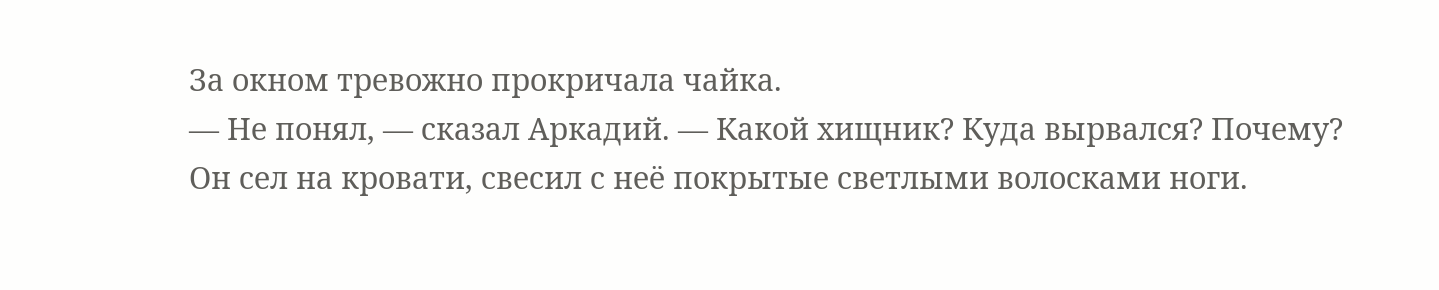За окном тревожно прокричала чайка.
— Не понял, — сказал Аркадий. — Какой хищник? Куда вырвался? Почему?
Он сел на кровати, свесил с неё покрытые светлыми волосками ноги.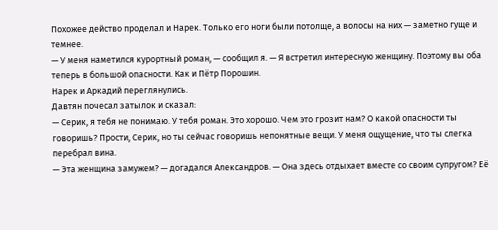Похожее действо проделал и Нарек. Только его ноги были потолще, а волосы на них — заметно гуще и темнее.
— У меня наметился курортный роман, — сообщил я. — Я встретил интересную женщину. Поэтому вы оба теперь в большой опасности. Как и Пётр Порошин.
Нарек и Аркадий переглянулись.
Давтян почесал затылок и сказал:
— Серик, я тебя не понимаю. У тебя роман. Это хорошо. Чем это грозит нам? О какой опасности ты говоришь? Прости, Серик, но ты сейчас говоришь непонятные вещи. У меня ощущение, что ты слегка перебрал вина.
— Эта женщина замужем? — догадался Александров. — Она здесь отдыхает вместе со своим супругом? Её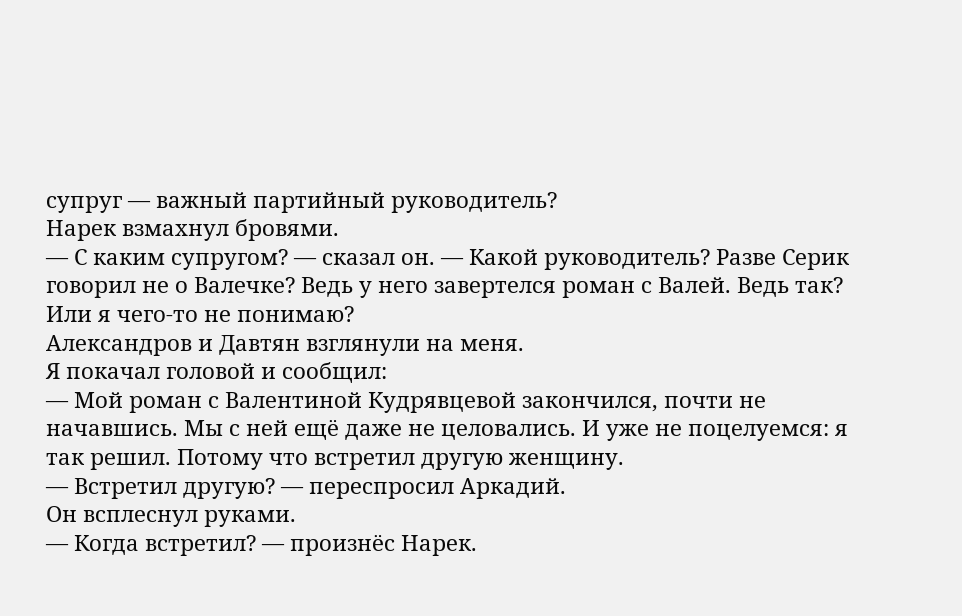супруг — важный партийный руководитель?
Нарек взмахнул бровями.
— С каким супругом? — сказал он. — Какой руководитель? Разве Серик говорил не о Валечке? Ведь у него завертелся роман с Валей. Ведь так? Или я чего-то не понимаю?
Александров и Давтян взглянули на меня.
Я покачал головой и сообщил:
— Мой роман с Валентиной Кудрявцевой закончился, почти не начавшись. Мы с ней ещё даже не целовались. И уже не поцелуемся: я так решил. Потому что встретил другую женщину.
— Встретил другую? — переспросил Аркадий.
Он всплеснул руками.
— Когда встретил? — произнёс Нарек.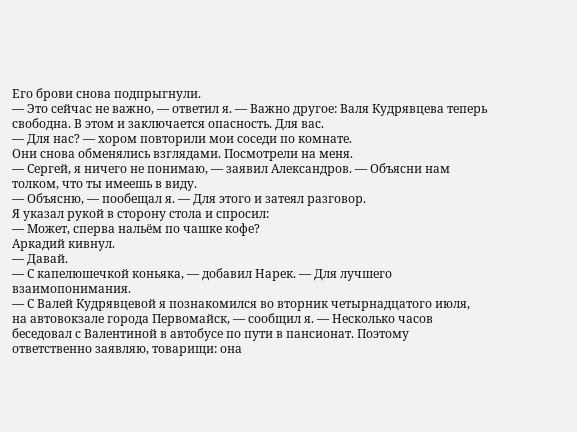Его брови снова подпрыгнули.
— Это сейчас не важно, — ответил я. — Важно другое: Валя Кудрявцева теперь свободна. В этом и заключается опасность. Для вас.
— Для нас? — хором повторили мои соседи по комнате.
Они снова обменялись взглядами. Посмотрели на меня.
— Сергей, я ничего не понимаю, — заявил Александров. — Объясни нам толком, что ты имеешь в виду.
— Объясню, — пообещал я. — Для этого и затеял разговор.
Я указал рукой в сторону стола и спросил:
— Может, сперва нальём по чашке кофе?
Аркадий кивнул.
— Давай.
— С капелюшечкой коньяка, — добавил Нарек. — Для лучшего взаимопонимания.
— С Валей Кудрявцевой я познакомился во вторник четырнадцатого июля, на автовокзале города Первомайск, — сообщил я. — Несколько часов беседовал с Валентиной в автобусе по пути в пансионат. Поэтому ответственно заявляю, товарищи: она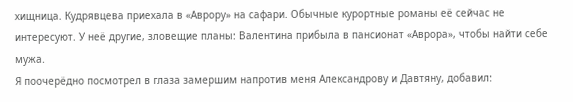хищница. Кудрявцева приехала в «Аврору» на сафари. Обычные курортные романы её сейчас не интересуют. У неё другие, зловещие планы: Валентина прибыла в пансионат «Аврора», чтобы найти себе мужа.
Я поочерёдно посмотрел в глаза замершим напротив меня Александрову и Давтяну, добавил: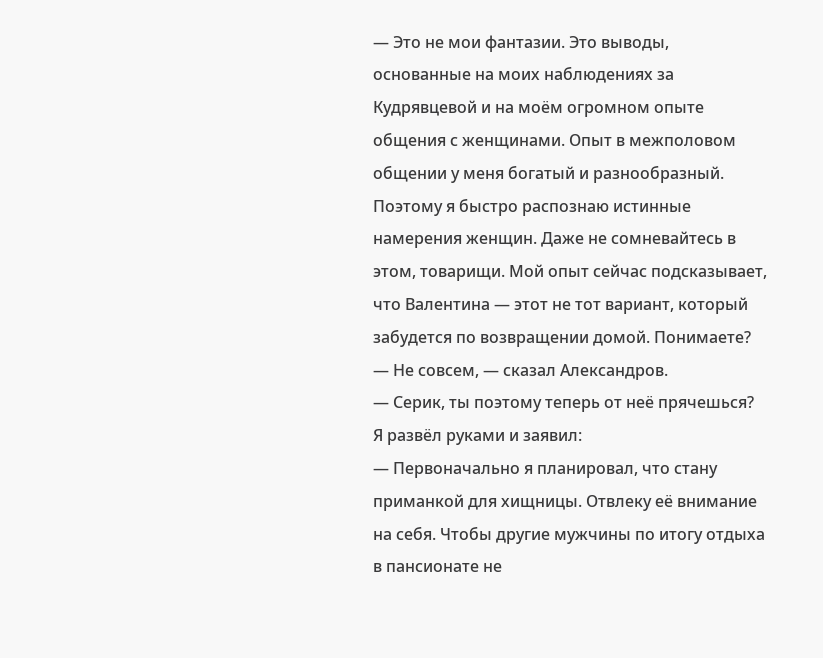— Это не мои фантазии. Это выводы, основанные на моих наблюдениях за Кудрявцевой и на моём огромном опыте общения с женщинами. Опыт в межполовом общении у меня богатый и разнообразный. Поэтому я быстро распознаю истинные намерения женщин. Даже не сомневайтесь в этом, товарищи. Мой опыт сейчас подсказывает, что Валентина — этот не тот вариант, который забудется по возвращении домой. Понимаете?
— Не совсем, — сказал Александров.
— Серик, ты поэтому теперь от неё прячешься?
Я развёл руками и заявил:
— Первоначально я планировал, что стану приманкой для хищницы. Отвлеку её внимание на себя. Чтобы другие мужчины по итогу отдыха в пансионате не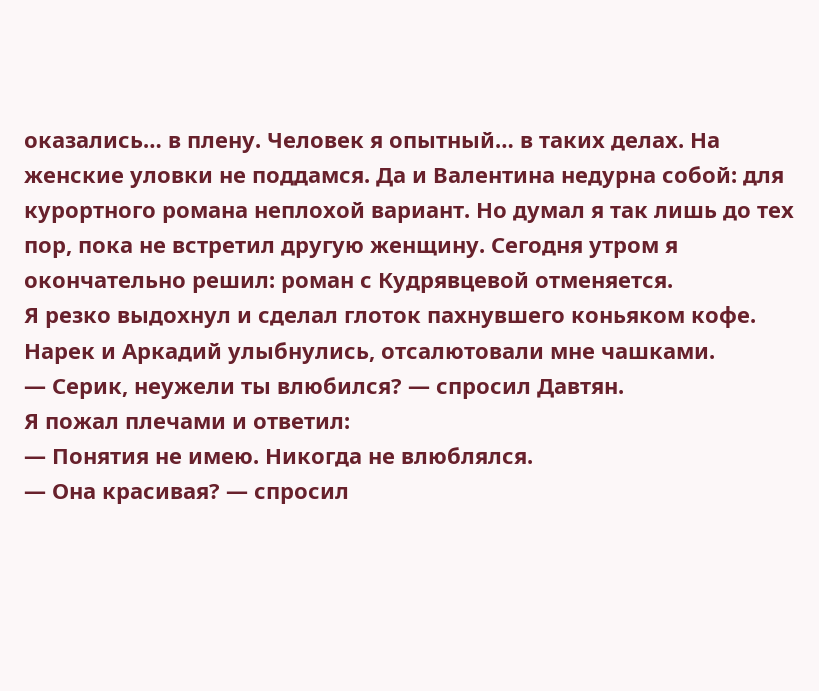оказались… в плену. Человек я опытный… в таких делах. На женские уловки не поддамся. Да и Валентина недурна собой: для курортного романа неплохой вариант. Но думал я так лишь до тех пор, пока не встретил другую женщину. Сегодня утром я окончательно решил: роман с Кудрявцевой отменяется.
Я резко выдохнул и сделал глоток пахнувшего коньяком кофе.
Нарек и Аркадий улыбнулись, отсалютовали мне чашками.
— Серик, неужели ты влюбился? — спросил Давтян.
Я пожал плечами и ответил:
— Понятия не имею. Никогда не влюблялся.
— Она красивая? — спросил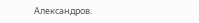Александров.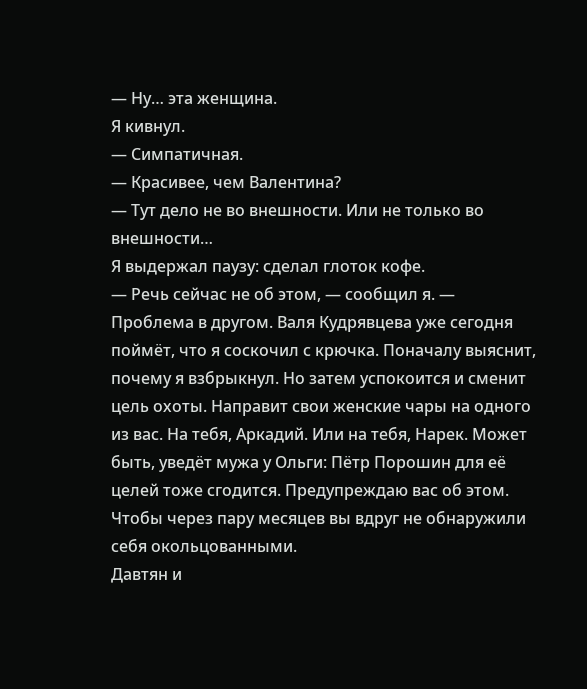— Ну… эта женщина.
Я кивнул.
— Симпатичная.
— Красивее, чем Валентина?
— Тут дело не во внешности. Или не только во внешности…
Я выдержал паузу: сделал глоток кофе.
— Речь сейчас не об этом, — сообщил я. — Проблема в другом. Валя Кудрявцева уже сегодня поймёт, что я соскочил с крючка. Поначалу выяснит, почему я взбрыкнул. Но затем успокоится и сменит цель охоты. Направит свои женские чары на одного из вас. На тебя, Аркадий. Или на тебя, Нарек. Может быть, уведёт мужа у Ольги: Пётр Порошин для её целей тоже сгодится. Предупреждаю вас об этом. Чтобы через пару месяцев вы вдруг не обнаружили себя окольцованными.
Давтян и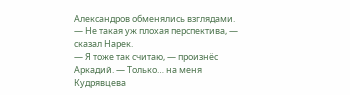Александров обменялись взглядами.
— Не такая уж плохая перспектива, — сказал Нарек.
— Я тоже так считаю, — произнёс Аркадий. — Только… на меня Кудрявцева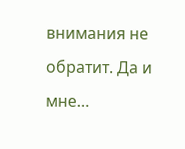внимания не обратит. Да и мне…